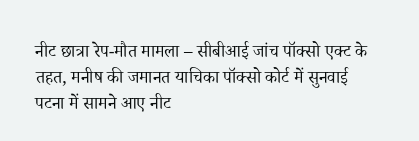नीट छात्रा रेप-मौत मामला – सीबीआई जांच पॉक्सो एक्ट के तहत, मनीष की जमानत याचिका पॉक्सो कोर्ट में सुनवाई
पटना में सामने आए नीट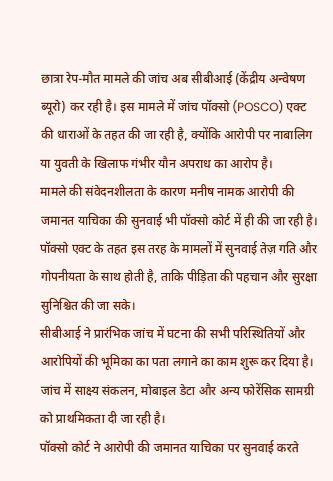छात्रा रेप-मौत मामले की जांच अब सीबीआई (केंद्रीय अन्वेषण ब्यूरो) कर रही है। इस मामले में जांच पॉक्सो (POSCO) एक्ट की धाराओं के तहत की जा रही है, क्योंकि आरोपी पर नाबालिग या युवती के खिलाफ गंभीर यौन अपराध का आरोप है।
मामले की संवेदनशीलता के कारण मनीष नामक आरोपी की जमानत याचिका की सुनवाई भी पॉक्सो कोर्ट में ही की जा रही है। पॉक्सो एक्ट के तहत इस तरह के मामलों में सुनवाई तेज़ गति और गोपनीयता के साथ होती है, ताकि पीड़िता की पहचान और सुरक्षा सुनिश्चित की जा सके।
सीबीआई ने प्रारंभिक जांच में घटना की सभी परिस्थितियों और आरोपियों की भूमिका का पता लगाने का काम शुरू कर दिया है। जांच में साक्ष्य संकलन, मोबाइल डेटा और अन्य फोरेंसिक सामग्री को प्राथमिकता दी जा रही है।
पॉक्सो कोर्ट ने आरोपी की जमानत याचिका पर सुनवाई करते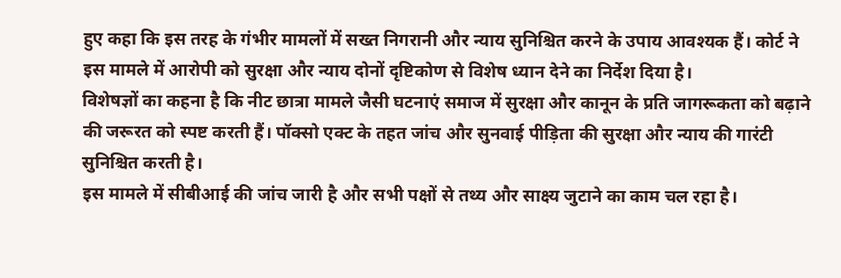हुए कहा कि इस तरह के गंभीर मामलों में सख्त निगरानी और न्याय सुनिश्चित करने के उपाय आवश्यक हैं। कोर्ट ने इस मामले में आरोपी को सुरक्षा और न्याय दोनों दृष्टिकोण से विशेष ध्यान देने का निर्देश दिया है।
विशेषज्ञों का कहना है कि नीट छात्रा मामले जैसी घटनाएं समाज में सुरक्षा और कानून के प्रति जागरूकता को बढ़ाने की जरूरत को स्पष्ट करती हैं। पॉक्सो एक्ट के तहत जांच और सुनवाई पीड़िता की सुरक्षा और न्याय की गारंटी सुनिश्चित करती है।
इस मामले में सीबीआई की जांच जारी है और सभी पक्षों से तथ्य और साक्ष्य जुटाने का काम चल रहा है।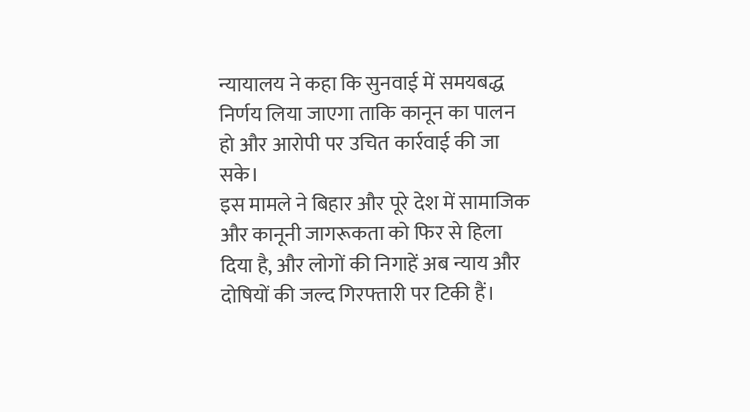न्यायालय ने कहा कि सुनवाई में समयबद्ध निर्णय लिया जाएगा ताकि कानून का पालन हो और आरोपी पर उचित कार्रवाई की जा सके।
इस मामले ने बिहार और पूरे देश में सामाजिक और कानूनी जागरूकता को फिर से हिला दिया है, और लोगों की निगाहें अब न्याय और दोषियों की जल्द गिरफ्तारी पर टिकी हैं।